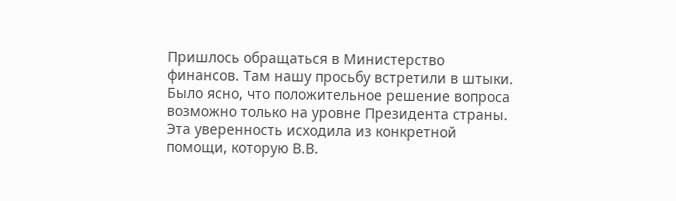Пришлось обращаться в Министерство финансов. Там нашу просьбу встретили в штыки. Было ясно, что положительное решение вопроса возможно только на уровне Президента страны. Эта уверенность исходила из конкретной помощи, которую В.В.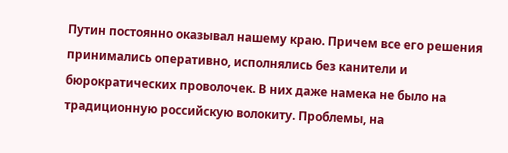Путин постоянно оказывал нашему краю. Причем все его решения принимались оперативно, исполнялись без канители и бюрократических проволочек. В них даже намека не было на традиционную российскую волокиту. Проблемы, на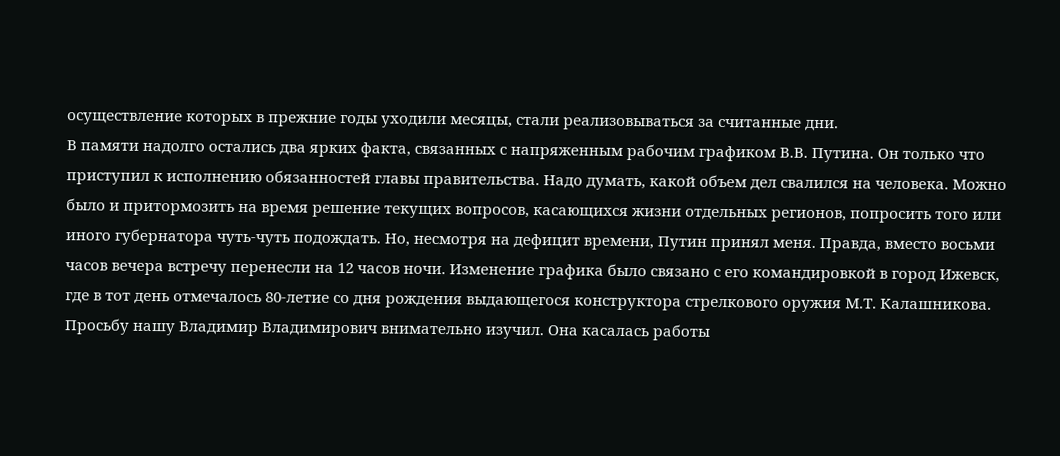осуществление которых в прежние годы уходили месяцы, стали реализовываться за считанные дни.
В памяти надолго остались два ярких факта, связанных с напряженным рабочим графиком В.В. Путина. Он только что приступил к исполнению обязанностей главы правительства. Надо думать, какой объем дел свалился на человека. Можно было и притормозить на время решение текущих вопросов, касающихся жизни отдельных регионов, попросить того или иного губернатора чуть-чуть подождать. Но, несмотря на дефицит времени, Путин принял меня. Правда, вместо восьми часов вечера встречу перенесли на 12 часов ночи. Изменение графика было связано с его командировкой в город Ижевск, где в тот день отмечалось 80-летие со дня рождения выдающегося конструктора стрелкового оружия М.Т. Калашникова.
Просьбу нашу Владимир Владимирович внимательно изучил. Она касалась работы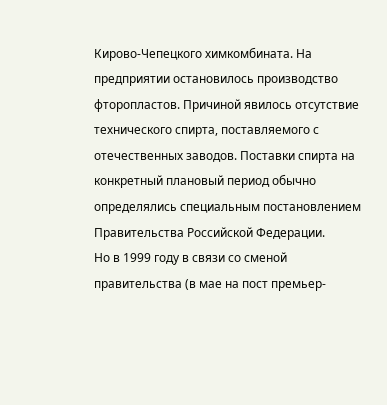Кирово-Чепецкого химкомбината. На предприятии остановилось производство фторопластов. Причиной явилось отсутствие технического спирта, поставляемого с отечественных заводов. Поставки спирта на конкретный плановый период обычно определялись специальным постановлением Правительства Российской Федерации.
Но в 1999 году в связи со сменой правительства (в мае на пост премьер-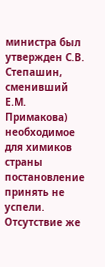министра был утвержден С.В. Степашин, сменивший Е.М. Примакова) необходимое для химиков страны постановление принять не успели. Отсутствие же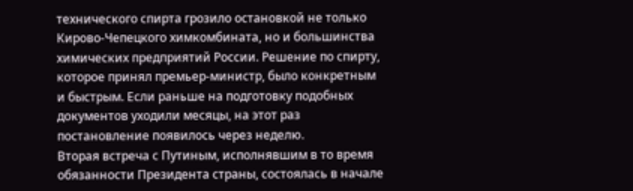технического спирта грозило остановкой не только Кирово-Чепецкого химкомбината, но и большинства химических предприятий России. Решение по спирту, которое принял премьер-министр, было конкретным и быстрым. Если раньше на подготовку подобных документов уходили месяцы, на этот раз постановление появилось через неделю.
Вторая встреча с Путиным, исполнявшим в то время обязанности Президента страны, состоялась в начале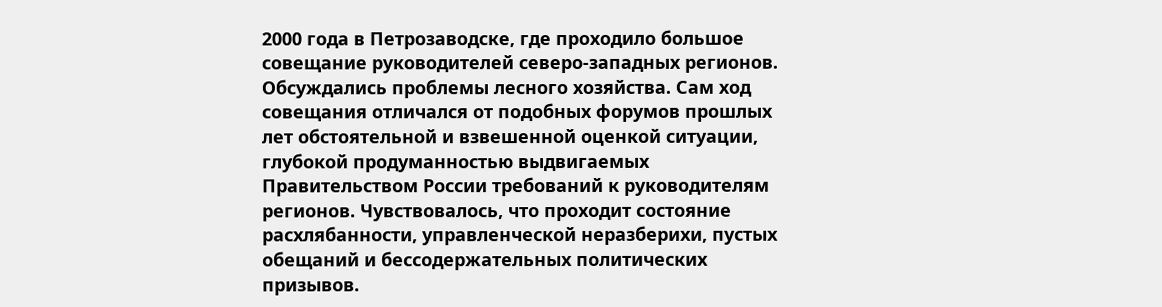2000 года в Петрозаводске, где проходило большое совещание руководителей северо-западных регионов. Обсуждались проблемы лесного хозяйства. Сам ход совещания отличался от подобных форумов прошлых лет обстоятельной и взвешенной оценкой ситуации, глубокой продуманностью выдвигаемых Правительством России требований к руководителям регионов. Чувствовалось, что проходит состояние расхлябанности, управленческой неразберихи, пустых обещаний и бессодержательных политических призывов.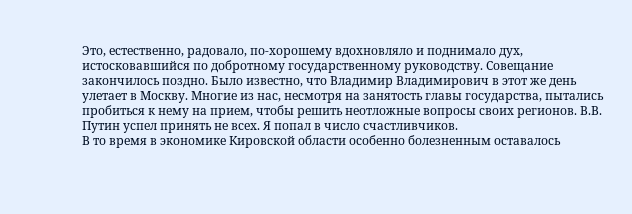Это, естественно, радовало, по-хорошему вдохновляло и поднимало дух, истосковавшийся по добротному государственному руководству. Совещание закончилось поздно. Было известно, что Владимир Владимирович в этот же день улетает в Москву. Многие из нас, несмотря на занятость главы государства, пытались пробиться к нему на прием, чтобы решить неотложные вопросы своих регионов. В.В. Путин успел принять не всех. Я попал в число счастливчиков.
В то время в экономике Кировской области особенно болезненным оставалось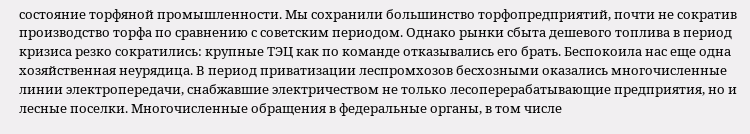состояние торфяной промышленности. Мы сохранили большинство торфопредприятий, почти не сократив производство торфа по сравнению с советским периодом. Однако рынки сбыта дешевого топлива в период кризиса резко сократились: крупные ТЭЦ как по команде отказывались его брать. Беспокоила нас еще одна хозяйственная неурядица. В период приватизации леспромхозов бесхозными оказались многочисленные линии электропередачи, снабжавшие электричеством не только лесоперерабатывающие предприятия, но и лесные поселки. Многочисленные обращения в федеральные органы, в том числе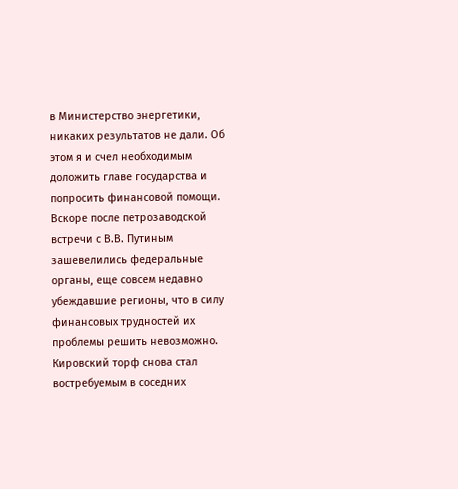в Министерство энергетики, никаких результатов не дали. Об этом я и счел необходимым доложить главе государства и попросить финансовой помощи.
Вскоре после петрозаводской встречи с В.В. Путиным зашевелились федеральные органы, еще совсем недавно убеждавшие регионы, что в силу финансовых трудностей их проблемы решить невозможно. Кировский торф снова стал востребуемым в соседних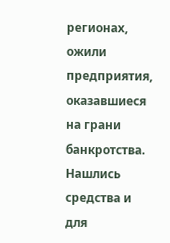регионах, ожили предприятия, оказавшиеся на грани банкротства. Нашлись средства и для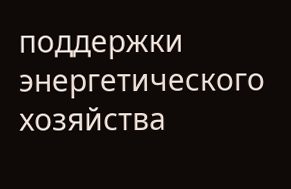поддержки энергетического хозяйства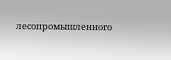лесопромышленного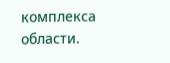комплекса области.